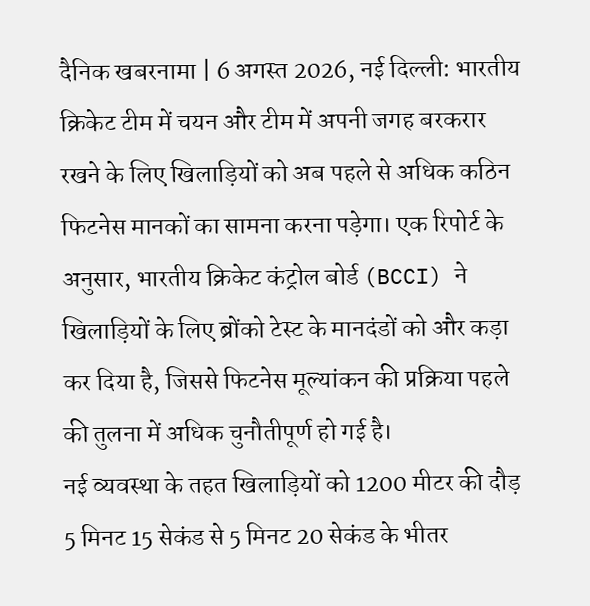दैनिक खबरनामा | 6 अगस्त 2026, नई दिल्ली: भारतीय क्रिकेट टीम में चयन और टीम में अपनी जगह बरकरार रखने के लिए खिलाड़ियों को अब पहले से अधिक कठिन फिटनेस मानकों का सामना करना पड़ेगा। एक रिपोर्ट के अनुसार, भारतीय क्रिकेट कंट्रोल बोर्ड (BCCI) ने खिलाड़ियों के लिए ब्रोंको टेस्ट के मानदंडों को और कड़ा कर दिया है, जिससे फिटनेस मूल्यांकन की प्रक्रिया पहले की तुलना में अधिक चुनौतीपूर्ण हो गई है।
नई व्यवस्था के तहत खिलाड़ियों को 1200 मीटर की दौड़ 5 मिनट 15 सेकंड से 5 मिनट 20 सेकंड के भीतर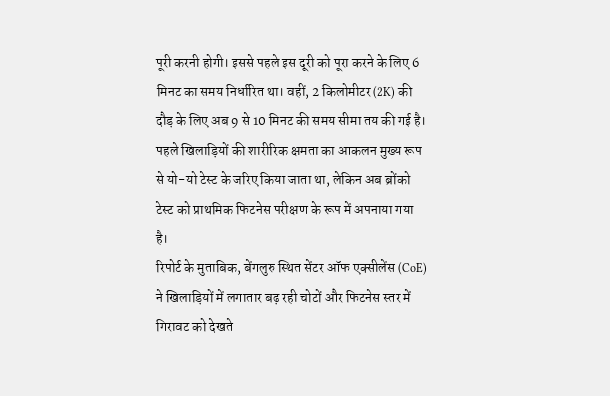पूरी करनी होगी। इससे पहले इस दूरी को पूरा करने के लिए 6 मिनट का समय निर्धारित था। वहीं, 2 किलोमीटर (2K) की दौड़ के लिए अब 9 से 10 मिनट की समय सीमा तय की गई है।
पहले खिलाड़ियों की शारीरिक क्षमता का आकलन मुख्य रूप से यो-यो टेस्ट के जरिए किया जाता था, लेकिन अब ब्रोंको टेस्ट को प्राथमिक फिटनेस परीक्षण के रूप में अपनाया गया है।
रिपोर्ट के मुताबिक, बेंगलुरु स्थित सेंटर ऑफ एक्सीलेंस (CoE) ने खिलाड़ियों में लगातार बढ़ रही चोटों और फिटनेस स्तर में गिरावट को देखते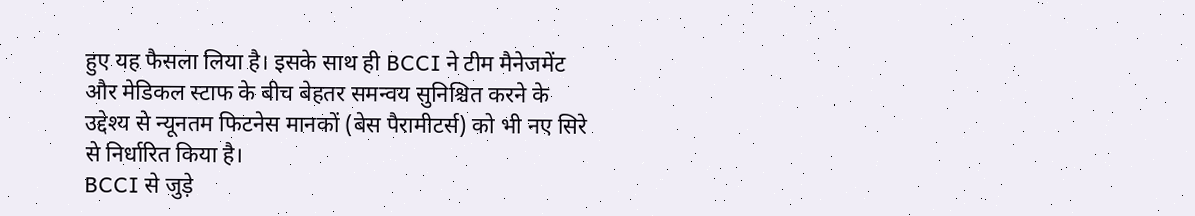हुए यह फैसला लिया है। इसके साथ ही BCCI ने टीम मैनेजमेंट और मेडिकल स्टाफ के बीच बेहतर समन्वय सुनिश्चित करने के उद्देश्य से न्यूनतम फिटनेस मानकों (बेस पैरामीटर्स) को भी नए सिरे से निर्धारित किया है।
BCCI से जुड़े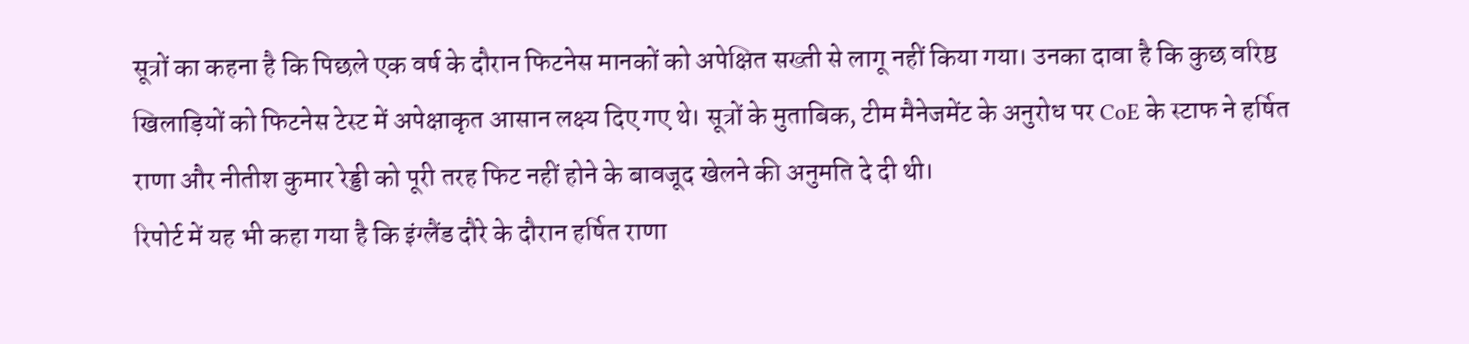सूत्रों का कहना है कि पिछले एक वर्ष के दौरान फिटनेस मानकों को अपेक्षित सख्ती से लागू नहीं किया गया। उनका दावा है कि कुछ वरिष्ठ खिलाड़ियों को फिटनेस टेस्ट में अपेक्षाकृत आसान लक्ष्य दिए गए थे। सूत्रों के मुताबिक, टीम मैनेजमेंट के अनुरोध पर CoE के स्टाफ ने हर्षित राणा और नीतीश कुमार रेड्डी को पूरी तरह फिट नहीं होने के बावजूद खेलने की अनुमति दे दी थी।
रिपोर्ट में यह भी कहा गया है कि इंग्लैंड दौरे के दौरान हर्षित राणा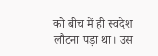को बीच में ही स्वदेश लौटना पड़ा था। उस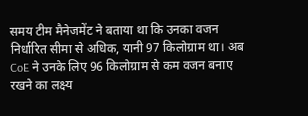समय टीम मैनेजमेंट ने बताया था कि उनका वजन निर्धारित सीमा से अधिक, यानी 97 किलोग्राम था। अब CoE ने उनके लिए 96 किलोग्राम से कम वजन बनाए रखने का लक्ष्य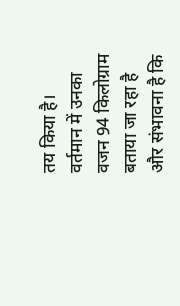तय किया है। वर्तमान में उनका वजन 94 किलोग्राम बताया जा रहा है और संभावना है कि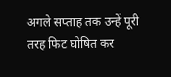अगले सप्ताह तक उन्हें पूरी तरह फिट घोषित कर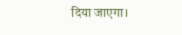दिया जाएगा।